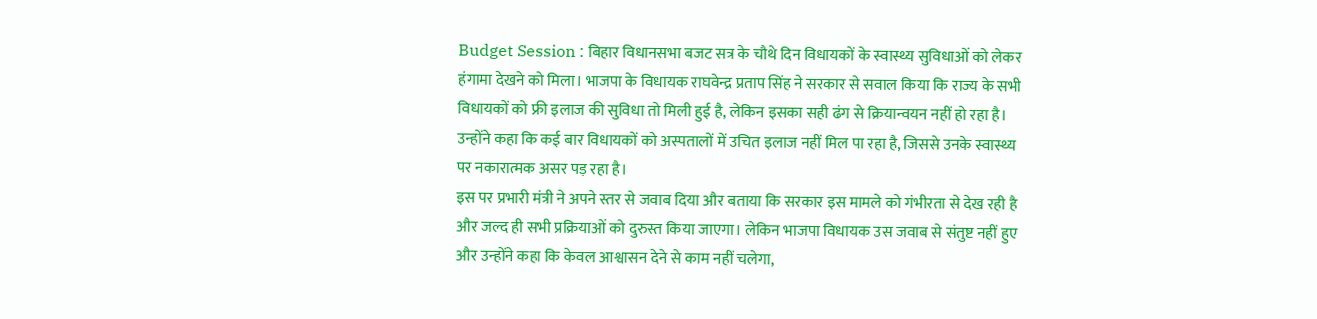Budget Session : बिहार विधानसभा बजट सत्र के चौथे दिन विधायकों के स्वास्थ्य सुविधाओं को लेकर हंगामा देखने को मिला। भाजपा के विधायक राघवेन्द्र प्रताप सिंह ने सरकार से सवाल किया कि राज्य के सभी विधायकों को फ्री इलाज की सुविधा तो मिली हुई है, लेकिन इसका सही ढंग से क्रियान्वयन नहीं हो रहा है। उन्होंने कहा कि कई बार विधायकों को अस्पतालों में उचित इलाज नहीं मिल पा रहा है, जिससे उनके स्वास्थ्य पर नकारात्मक असर पड़ रहा है।
इस पर प्रभारी मंत्री ने अपने स्तर से जवाब दिया और बताया कि सरकार इस मामले को गंभीरता से देख रही है और जल्द ही सभी प्रक्रियाओं को दुरुस्त किया जाएगा। लेकिन भाजपा विधायक उस जवाब से संतुष्ट नहीं हुए और उन्होंने कहा कि केवल आश्वासन देने से काम नहीं चलेगा,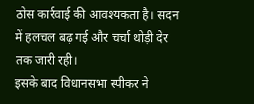ठोस कार्रवाई की आवश्यकता है। सदन में हलचल बढ़ गई और चर्चा थोड़ी देर तक जारी रही।
इसके बाद विधानसभा स्पीकर ने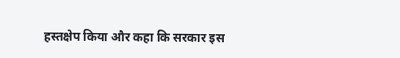हस्तक्षेप किया और कहा कि सरकार इस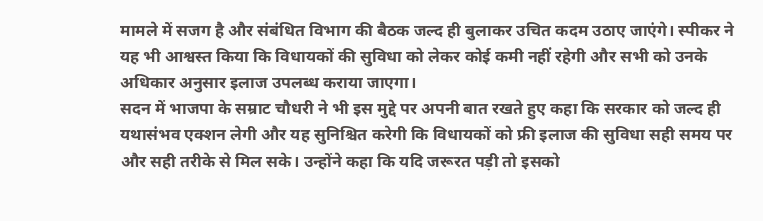मामले में सजग है और संबंधित विभाग की बैठक जल्द ही बुलाकर उचित कदम उठाए जाएंगे। स्पीकर ने यह भी आश्वस्त किया कि विधायकों की सुविधा को लेकर कोई कमी नहीं रहेगी और सभी को उनके अधिकार अनुसार इलाज उपलब्ध कराया जाएगा।
सदन में भाजपा के सम्राट चौधरी ने भी इस मुद्दे पर अपनी बात रखते हुए कहा कि सरकार को जल्द ही यथासंभव एक्शन लेगी और यह सुनिश्चित करेगी कि विधायकों को फ्री इलाज की सुविधा सही समय पर और सही तरीके से मिल सके। उन्होंने कहा कि यदि जरूरत पड़ी तो इसको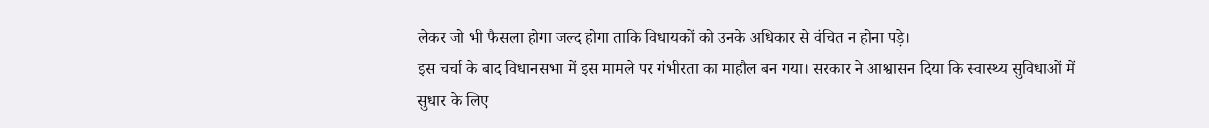लेकर जो भी फैसला होगा जल्द होगा ताकि विधायकों को उनके अधिकार से वंचित न होना पड़े।
इस चर्चा के बाद विधानसभा में इस मामले पर गंभीरता का माहौल बन गया। सरकार ने आश्वासन दिया कि स्वास्थ्य सुविधाओं में सुधार के लिए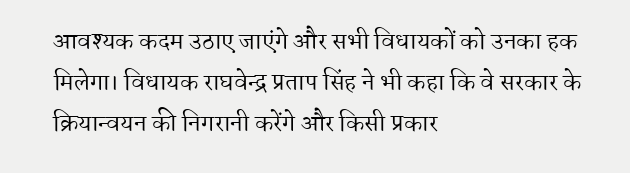आवश्यक कदम उठाए जाएंगे और सभी विधायकों को उनका हक मिलेगा। विधायक राघवेन्द्र प्रताप सिंह ने भी कहा कि वे सरकार के क्रियान्वयन की निगरानी करेंगे और किसी प्रकार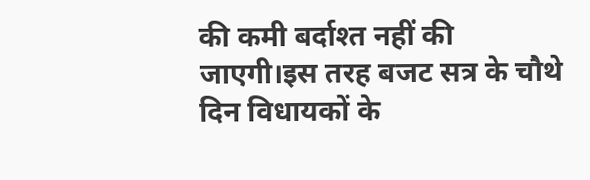की कमी बर्दाश्त नहीं की जाएगी।इस तरह बजट सत्र के चौथे दिन विधायकों के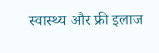स्वास्थ्य और फ्री इलाज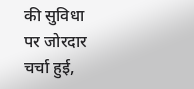की सुविधा पर जोरदार चर्चा हुई,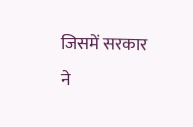जिसमें सरकार ने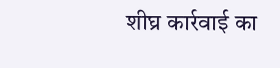शीघ्र कार्रवाई का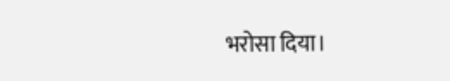भरोसा दिया।